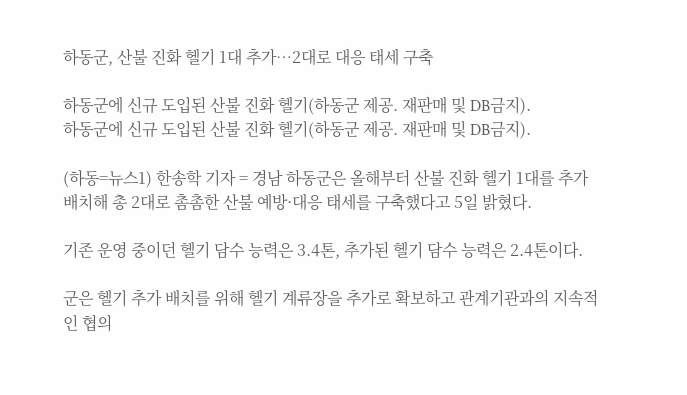하동군, 산불 진화 헬기 1대 추가…2대로 대응 태세 구축

하동군에 신규 도입된 산불 진화 헬기(하동군 제공. 재판매 및 DB금지).
하동군에 신규 도입된 산불 진화 헬기(하동군 제공. 재판매 및 DB금지).

(하동=뉴스1) 한송학 기자 = 경남 하동군은 올해부터 산불 진화 헬기 1대를 추가 배치해 총 2대로 촘촘한 산불 예방·대응 태세를 구축했다고 5일 밝혔다.

기존 운영 중이던 헬기 담수 능력은 3.4톤, 추가된 헬기 담수 능력은 2.4톤이다.

군은 헬기 추가 배치를 위해 헬기 계류장을 추가로 확보하고 관계기관과의 지속적인 협의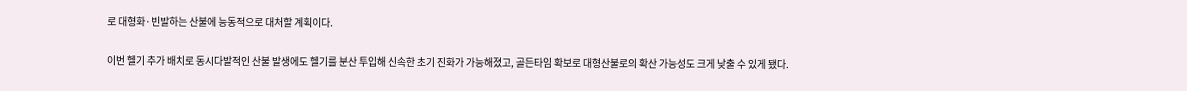로 대형화·빈발하는 산불에 능동적으로 대처할 계획이다.

이번 헬기 추가 배치로 동시다발적인 산불 발생에도 헬기를 분산 투입해 신속한 초기 진화가 가능해졌고, 골든타임 확보로 대형산불로의 확산 가능성도 크게 낮출 수 있게 됐다.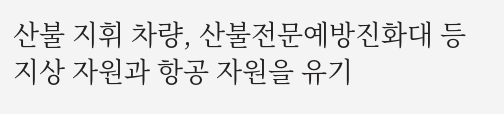산불 지휘 차량, 산불전문예방진화대 등 지상 자원과 항공 자원을 유기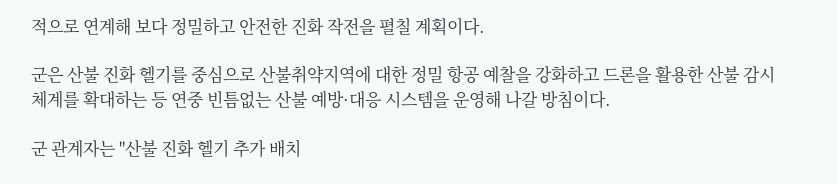적으로 연계해 보다 정밀하고 안전한 진화 작전을 펼칠 계획이다.

군은 산불 진화 헬기를 중심으로 산불취약지역에 대한 정밀 항공 예찰을 강화하고 드론을 활용한 산불 감시체계를 확대하는 등 연중 빈틈없는 산불 예방·대응 시스템을 운영해 나갈 방침이다.

군 관계자는 "산불 진화 헬기 추가 배치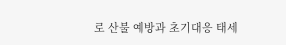로 산불 예방과 초기대응 태세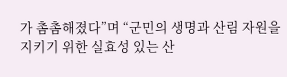가 촘촘해졌다”며 “군민의 생명과 산림 자원을 지키기 위한 실효성 있는 산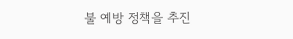불 예방 정책을 추진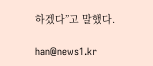하겠다”고 말했다.

han@news1.kr